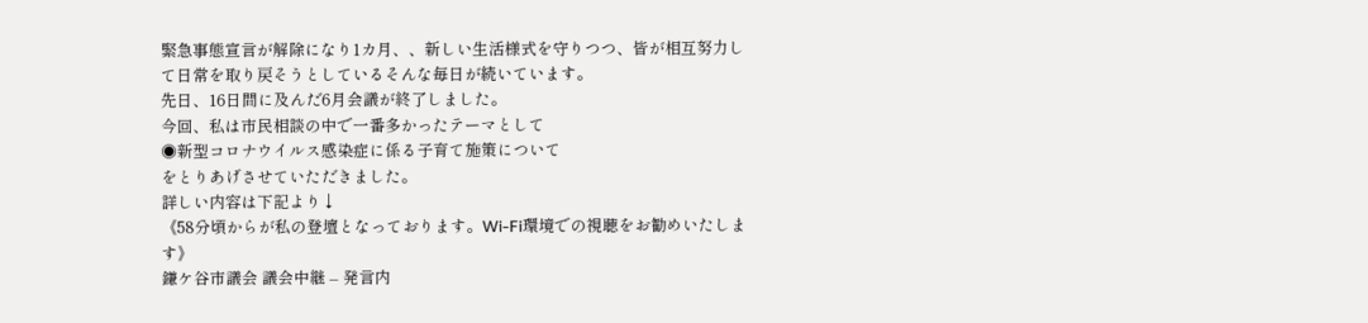緊急事態宣言が解除になり1カ月、、新しい生活様式を守りつつ、皆が相互努力して日常を取り戻そうとしているそんな毎日が続いています。
先日、16日間に及んだ6月会議が終了しました。
今回、私は市民相談の中で一番多かったテーマとして
◉新型コロナウイルス感染症に係る子育て施策について
をとりあげさせていただきました。
詳しい内容は下記より↓
《58分頃からが私の登壇となっております。Wi-Fi環境での視聴をお勧めいたします》
鎌ケ谷市議会 議会中継 – 発言内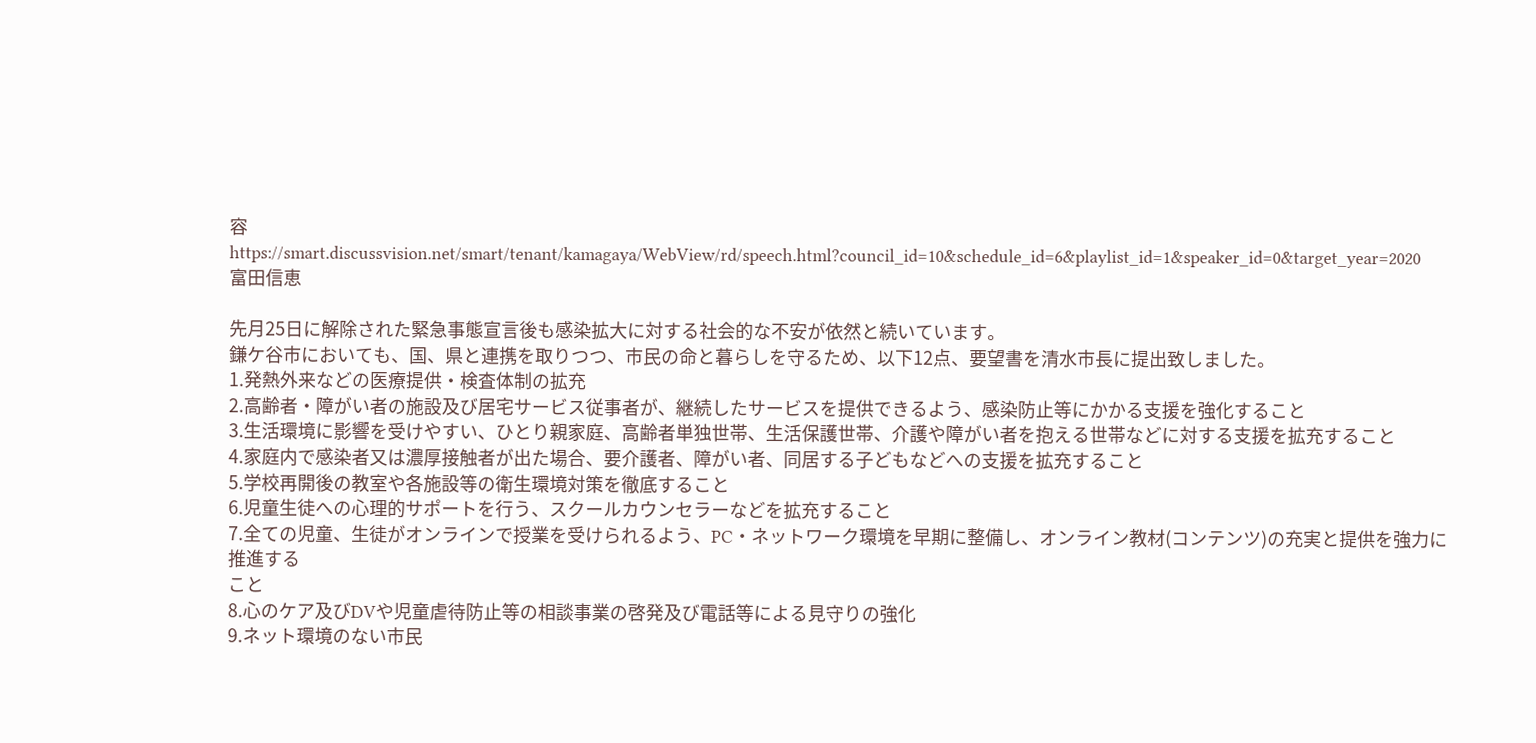容
https://smart.discussvision.net/smart/tenant/kamagaya/WebView/rd/speech.html?council_id=10&schedule_id=6&playlist_id=1&speaker_id=0&target_year=2020
富田信恵

先月25日に解除された緊急事態宣言後も感染拡大に対する社会的な不安が依然と続いています。
鎌ケ谷市においても、国、県と連携を取りつつ、市民の命と暮らしを守るため、以下12点、要望書を清水市長に提出致しました。
1.発熱外来などの医療提供・検査体制の拡充
2.高齢者・障がい者の施設及び居宅サービス従事者が、継続したサービスを提供できるよう、感染防止等にかかる支援を強化すること
3.生活環境に影響を受けやすい、ひとり親家庭、高齢者単独世帯、生活保護世帯、介護や障がい者を抱える世帯などに対する支援を拡充すること
4.家庭内で感染者又は濃厚接触者が出た場合、要介護者、障がい者、同居する子どもなどへの支援を拡充すること
5.学校再開後の教室や各施設等の衛生環境対策を徹底すること
6.児童生徒への心理的サポートを行う、スクールカウンセラーなどを拡充すること
7.全ての児童、生徒がオンラインで授業を受けられるよう、PC・ネットワーク環境を早期に整備し、オンライン教材(コンテンツ)の充実と提供を強力に推進する
こと
8.心のケア及びDVや児童虐待防止等の相談事業の啓発及び電話等による見守りの強化
9.ネット環境のない市民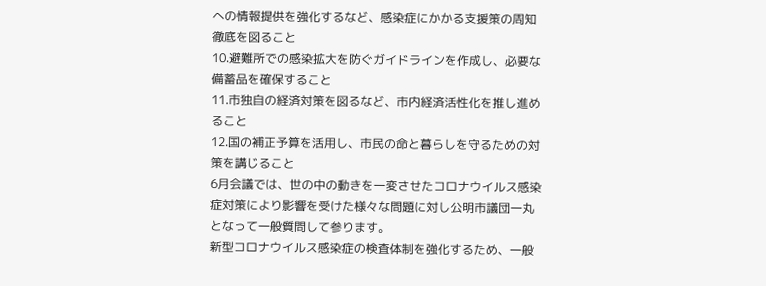への情報提供を強化するなど、感染症にかかる支援策の周知徹底を図ること
10.避難所での感染拡大を防ぐガイドラインを作成し、必要な備蓄品を確保すること
11.市独自の経済対策を図るなど、市内経済活性化を推し進めること
12.国の補正予算を活用し、市民の命と暮らしを守るための対策を講じること
6月会議では、世の中の動きを一変させたコロナウイルス感染症対策により影響を受けた様々な問題に対し公明市議団一丸となって一般質問して参ります。
新型コロナウイルス感染症の検査体制を強化するため、一般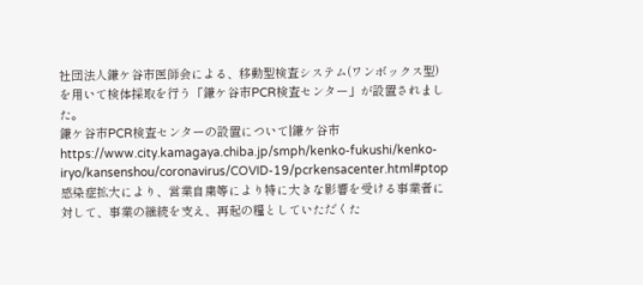社団法人鎌ケ谷市医師会による、移動型検査システム(ワンボックス型)を用いて検体採取を行う「鎌ケ谷市PCR検査センター」が設置されました。
鎌ケ谷市PCR検査センターの設置について|鎌ケ谷市
https://www.city.kamagaya.chiba.jp/smph/kenko-fukushi/kenko-iryo/kansenshou/coronavirus/COVID-19/pcrkensacenter.html#ptop
感染症拡大により、営業自粛等により特に大きな影響を受ける事業者に対して、事業の継続を支え、再起の糧としていただくた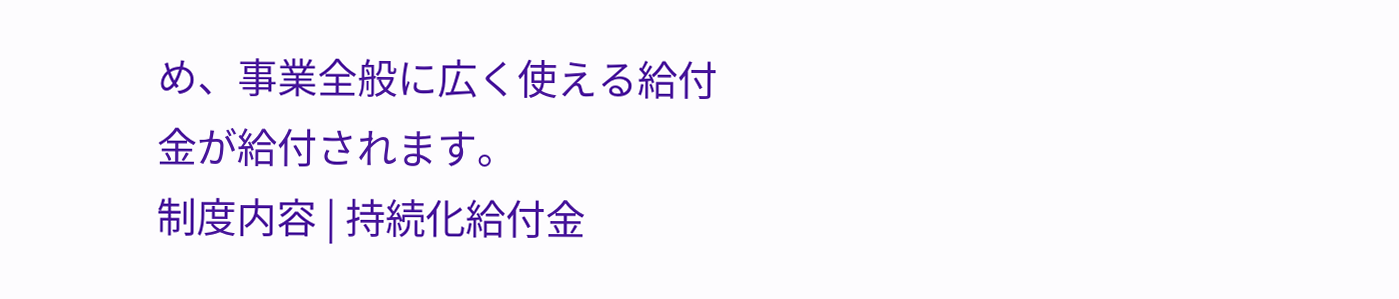め、事業全般に広く使える給付金が給付されます。
制度内容 | 持続化給付金